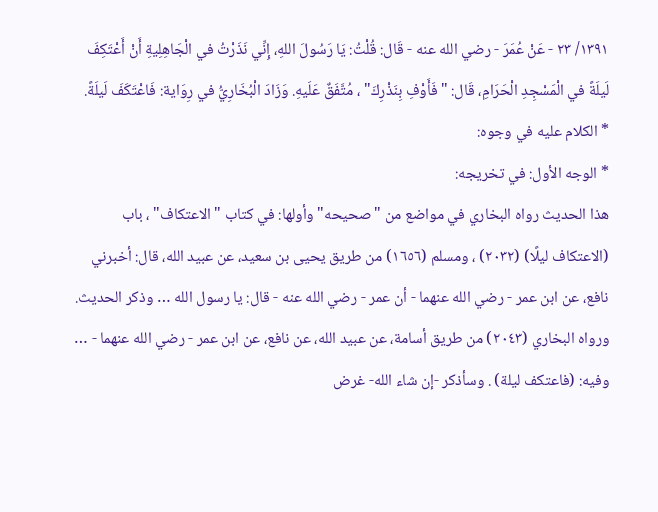١٣٩١/ ٢٣ - عَنْ عُمَرَ - رضي الله عنه - قَال: قُلْتُ: يَا رَسُولَ اللهِ، إِنِّي نَذَرْتُ في الْجَاهِلِيةِ أَنْ أَعْتَكِفَ لَيلَةً في الْمَسْجِدِ الْحَرَامِ، قَال: "فَأَوْفِ بِنَذْرِكَ" ، مُتَّفَقٌ عَلَيهِ. وَزَادَ الْبُخَارِيُّ في رِوَاية: فَاعْتَكَفَ لَيلَةً.
* الكلام عليه في وجوه:
* الوجه الأول: في تخريجه:
هذا الحديث رواه البخاري في مواضع من "صحيحه" وأولها: في كتاب "الاعتكاف" ، باب (الاعتكاف ليلًا) (٢٠٣٢) ، ومسلم (١٦٥٦) من طريق يحيى بن سعيد، عن عبيد الله، قال: أخبرني نافع، عن ابن عمر - رضي الله عنهما - أن عمر - رضي الله عنه - قال: يا رسول الله … وذكر الحديث.
ورواه البخاري (٢٠٤٣) من طريق أسامة، عن عبيد الله، عن نافع، عن ابن عمر - رضي الله عنهما - … وفيه: (فاعتكف ليلة) . وسأذكر -إن شاء الله- غرض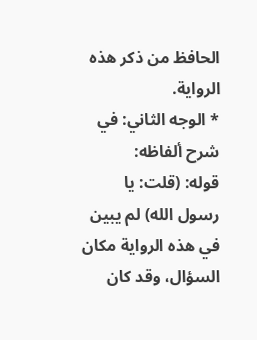الحافظ من ذكر هذه الرواية.
* الوجه الثاني: في شرح ألفاظه:
قوله: (قلت: يا رسول الله) لم يبين في هذه الرواية مكان السؤال، وقد كان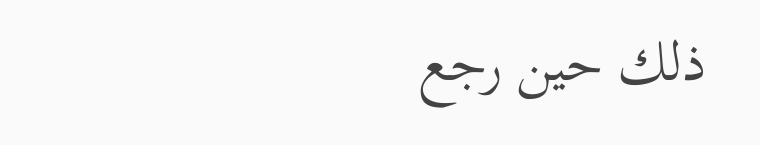ذلك حين رجع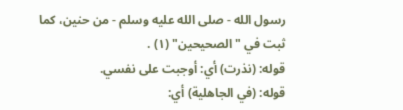رسول الله - صلى الله عليه وسلم - من حنين، كما ثبت في "الصحيحين" (١) .
قوله: (نذرت) أي: أوجبت على نفسي.
قوله: (في الجاهلية) أي: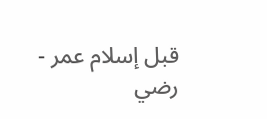قبل إسلام عمر - رضي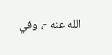الله عنه -، وفي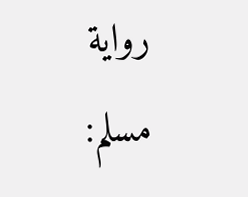رواية مسلم: